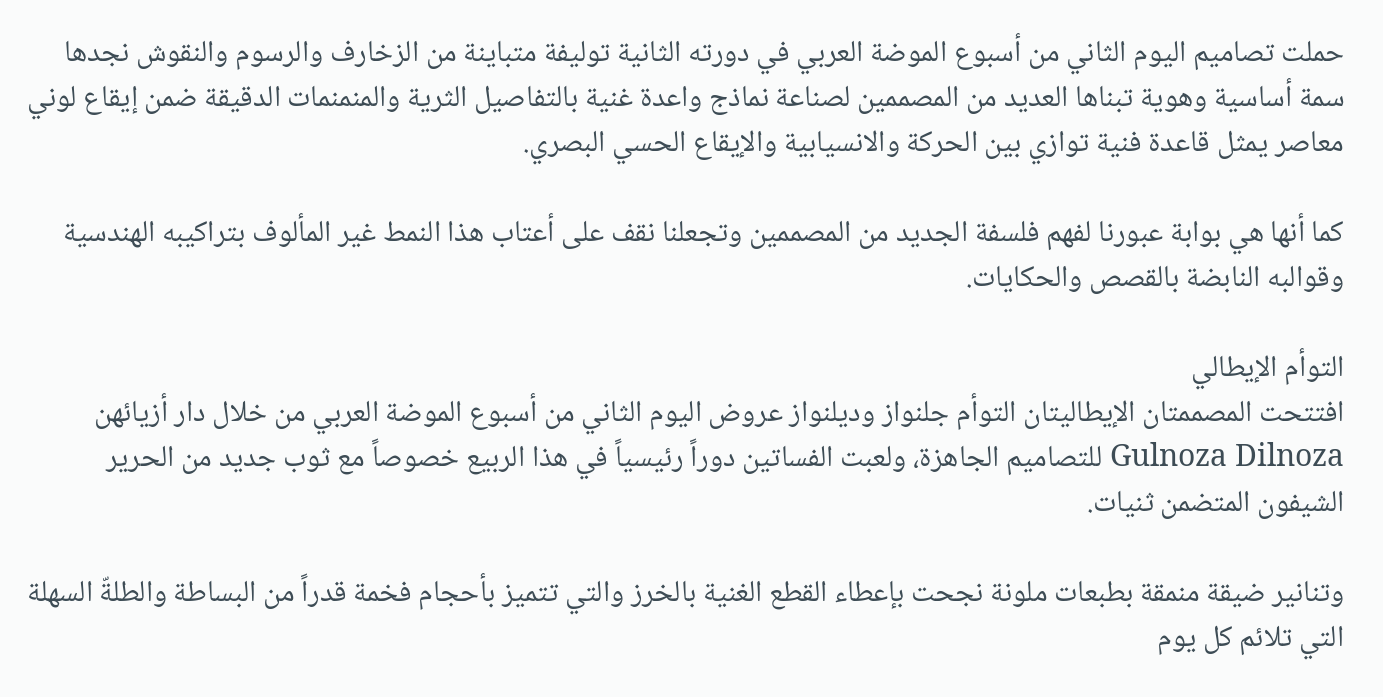حملت تصاميم اليوم الثاني من أسبوع الموضة العربي في دورته الثانية توليفة متباينة من الزخارف والرسوم والنقوش نجدها سمة أساسية وهوية تبناها العديد من المصممين لصناعة نماذج واعدة غنية بالتفاصيل الثرية والمنمنمات الدقيقة ضمن إيقاع لوني معاصر يمثل قاعدة فنية توازي بين الحركة والانسيابية والإيقاع الحسي البصري.

كما أنها هي بوابة عبورنا لفهم فلسفة الجديد من المصممين وتجعلنا نقف على أعتاب هذا النمط غير المألوف بتراكيبه الهندسية وقوالبه النابضة بالقصص والحكايات.

التوأم الإيطالي
افتتحت المصممتان الإيطاليتان التوأم جلنواز وديلنواز عروض اليوم الثاني من أسبوع الموضة العربي من خلال دار أزيائهن Gulnoza Dilnoza للتصاميم الجاهزة، ولعبت الفساتين دوراً رئيسياً في هذا الربيع خصوصاً مع ثوب جديد من الحرير الشيفون المتضمن ثنيات.

وتنانير ضيقة منمقة بطبعات ملونة نجحت بإعطاء القطع الغنية بالخرز والتي تتميز بأحجام فخمة قدراً من البساطة والطلةّ السهلة التي تلائم كل يوم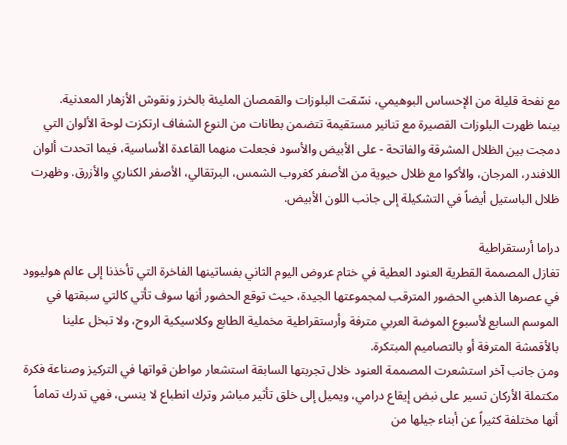مع نفحة قليلة من الإحساس البوهيمي، نسّقت البلوزات والقمصان المليئة بالخرز ونقوش الأزهار المعدنية.
بينما ظهرت البلوزات القصيرة مع تنانير مستقيمة تتضمن بطانات من النوع الشفاف ارتكزت لوحة الألوان التي دمجت بين الظلال المشرقة والفاتحة - على الأبيض والأسود فجعلت منهما القاعدة الأساسية، فيما اتحدت ألوان اللافندر، المرجان، والأكوا مع ظلال حيوية من الأصفر كغروب الشمس، البرتقالي، الأصفر الكناري والأزرق. وظهرت ظلال الباستيل أيضاً في التشكيلة إلى جانب اللون الأبيض.

دراما أرستقراطية
تغازل المصممة القطرية العنود العطية في ختام عروض اليوم الثاني بفساتينها الفاخرة التي تأخذنا إلى عالم هوليوود في عصرها الذهبي الحضور المترقب لمجموعتها الجيدة، حيث توقع الحضور أنها سوف تأتي كالتي سبقتها في الموسم السابع لأسبوع الموضة العربي مترفة وأرستقراطية مخملية الطابع وكلاسيكية الروح، ولا تبخل علينا بالأقمشة المترفة أو بالتصاميم المبتكرة.
ومن جانب آخر استشعرت المصممة العنود خلال تجربتها السابقة استشعار مواطن قواتها في التركيز وصناعة فكرة مكتملة الأركان تسير على نبض إيقاع درامي، ويميل إلى خلق تأثير مباشر وترك انطباع لا ينسى، فهي تدرك تماماً أنها مختلفة كثيراً عن أبناء جيلها من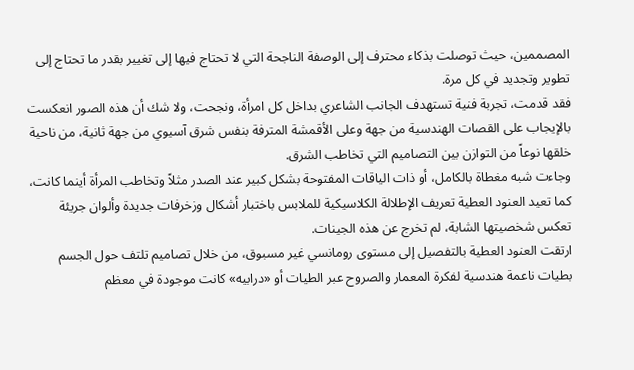المصممين، حيث توصلت بذكاء محترف إلى الوصفة الناجحة التي لا تحتاج فيها إلى تغيير بقدر ما تحتاج إلى تطوير وتجديد في كل مرة.
فقد قدمت، تجربة فنية تستهدف الجانب الشاعري بداخل كل امرأة، ونجحت، ولا شك أن هذه الصور انعكست بالإيجاب على القصات الهندسية من جهة وعلى الأقمشة المترفة بنفس شرق آسيوي من جهة ثانية، من ناحية خلقها نوعاً من التوازن بين التصاميم التي تخاطب الشرق.
وجاءت شبه مغطاة بالكامل، أو ذات الياقات المفتوحة بشكل كبير عند الصدر مثلاً وتخاطب المرأة أينما كانت، كما تعيد العنود العطية تعريف الإطلالة الكلاسيكية للملابس باختبار أشكال وزخرفات جديدة وألوان جريئة تعكس شخصيتها الشابة، لم تخرج عن هذه الجينات.
ارتقت العنود العطية بالتفصيل إلى مستوى رومانسي غير مسبوق، من خلال تصاميم تلتف حول الجسم بطيات ناعمة هندسية لفكرة المعمار والصروح عبر الطيات أو «درابيه» كانت موجودة في معظم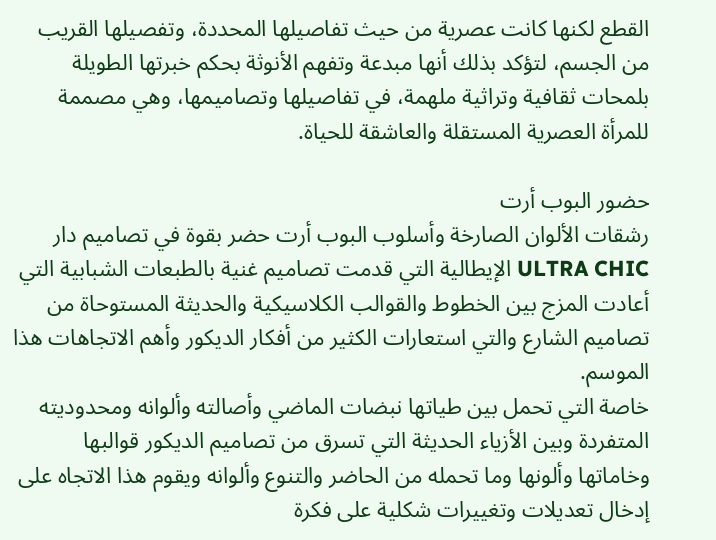القطع لكنها كانت عصرية من حيث تفاصيلها المحددة، وتفصيلها القريب من الجسم، لتؤكد بذلك أنها مبدعة وتفهم الأنوثة بحكم خبرتها الطويلة بلمحات ثقافية وتراثية ملهمة، في تفاصيلها وتصاميمها، وهي مصممة للمرأة العصرية المستقلة والعاشقة للحياة.

حضور البوب أرت
رشقات الألوان الصارخة وأسلوب البوب أرت حضر بقوة في تصاميم دار ULTRA CHIC الإيطالية التي قدمت تصاميم غنية بالطبعات الشبابية التي أعادت المزج بين الخطوط والقوالب الكلاسيكية والحديثة المستوحاة من تصاميم الشارع والتي استعارات الكثير من أفكار الديكور وأهم الاتجاهات هذا الموسم.
خاصة التي تحمل بين طياتها نبضات الماضي وأصالته وألوانه ومحدوديته المتفردة وبين الأزياء الحديثة التي تسرق من تصاميم الديكور قوالبها وخاماتها وألونها وما تحمله من الحاضر والتنوع وألوانه ويقوم هذا الاتجاه على إدخال تعديلات وتغييرات شكلية على فكرة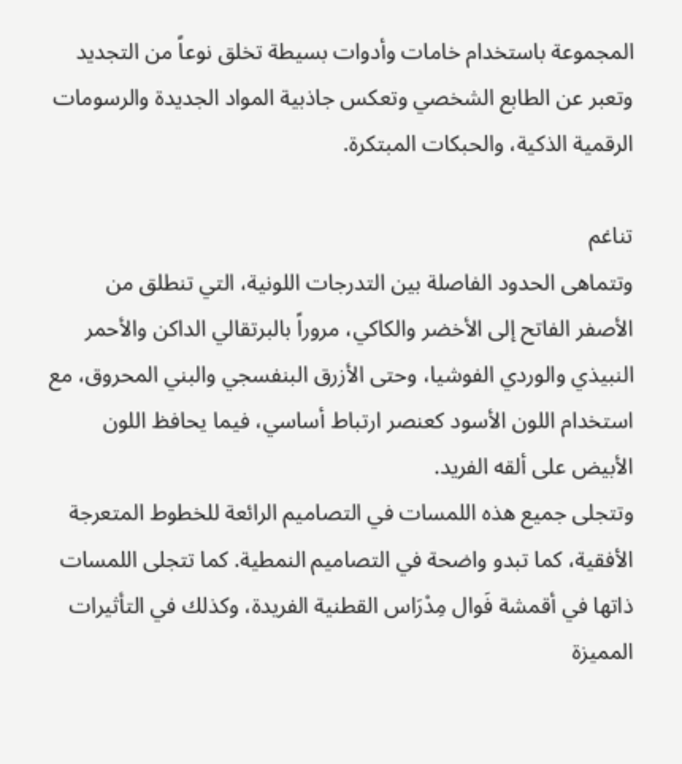المجموعة باستخدام خامات وأدوات بسيطة تخلق نوعاً من التجديد وتعبر عن الطابع الشخصي وتعكس جاذبية المواد الجديدة والرسومات الرقمية الذكية، والحبكات المبتكرة.

تناغم
وتتماهى الحدود الفاصلة بين التدرجات اللونية، التي تنطلق من الأصفر الفاتح إلى الأخضر والكاكي، مروراً بالبرتقالي الداكن والأحمر النبيذي والوردي الفوشيا، وحتى الأزرق البنفسجي والبني المحروق، مع استخدام اللون الأسود كعنصر ارتباط أساسي، فيما يحافظ اللون الأبيض على ألقه الفريد.
وتتجلى جميع هذه اللمسات في التصاميم الرائعة للخطوط المتعرجة الأفقية، كما تبدو واضحة في التصاميم النمطية. كما تتجلى اللمسات ذاتها في أقمشة فَوال مِدْرَاس القطنية الفريدة، وكذلك في التأثيرات المميزة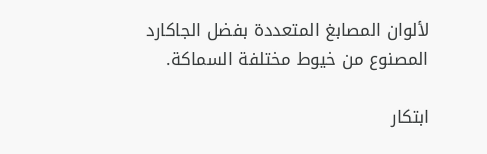لألوان المصابغ المتعددة بفضل الجاكارد المصنوع من خيوط مختلفة السماكة.

ابتكار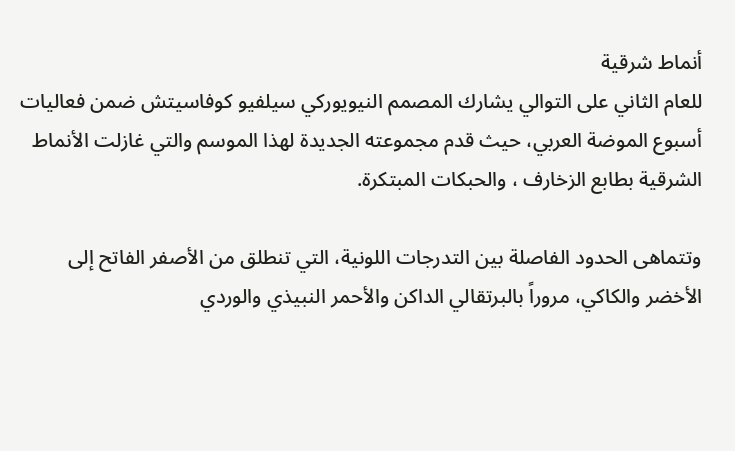أنماط شرقية
للعام الثاني على التوالي يشارك المصمم النيويوركي سيلفيو كوفاسيتش ضمن فعاليات أسبوع الموضة العربي، حيث قدم مجموعته الجديدة لهذا الموسم والتي غازلت الأنماط الشرقية بطابع الزخارف ، والحبكات المبتكرة.

وتتماهى الحدود الفاصلة بين التدرجات اللونية، التي تنطلق من الأصفر الفاتح إلى الأخضر والكاكي، مروراً بالبرتقالي الداكن والأحمر النبيذي والوردي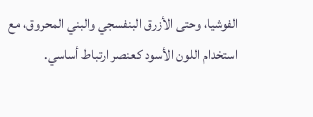الفوشيا، وحتى الأزرق البنفسجي والبني المحروق، مع استخدام اللون الأسود كعنصر ارتباط أساسي.